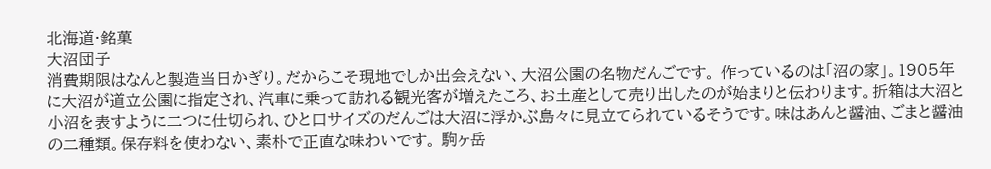北海道·銘菓
大沼団子
消費期限はなんと製造当日かぎり。だからこそ現地でしか出会えない、大沼公園の名物だんごです。 作っているのは「沼の家」。1905年に大沼が道立公園に指定され、汽車に乗って訪れる観光客が増えたころ、お土産として売り出したのが始まりと伝わります。折箱は大沼と小沼を表すように二つに仕切られ、ひと口サイズのだんごは大沼に浮かぶ島々に見立てられているそうです。味はあんと醤油、ごまと醤油の二種類。保存料を使わない、素朴で正直な味わいです。 駒ヶ岳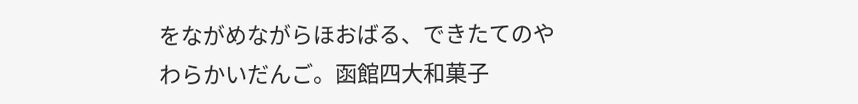をながめながらほおばる、できたてのやわらかいだんご。函館四大和菓子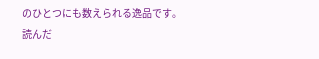のひとつにも数えられる逸品です。
読んだ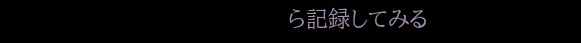ら記録してみる